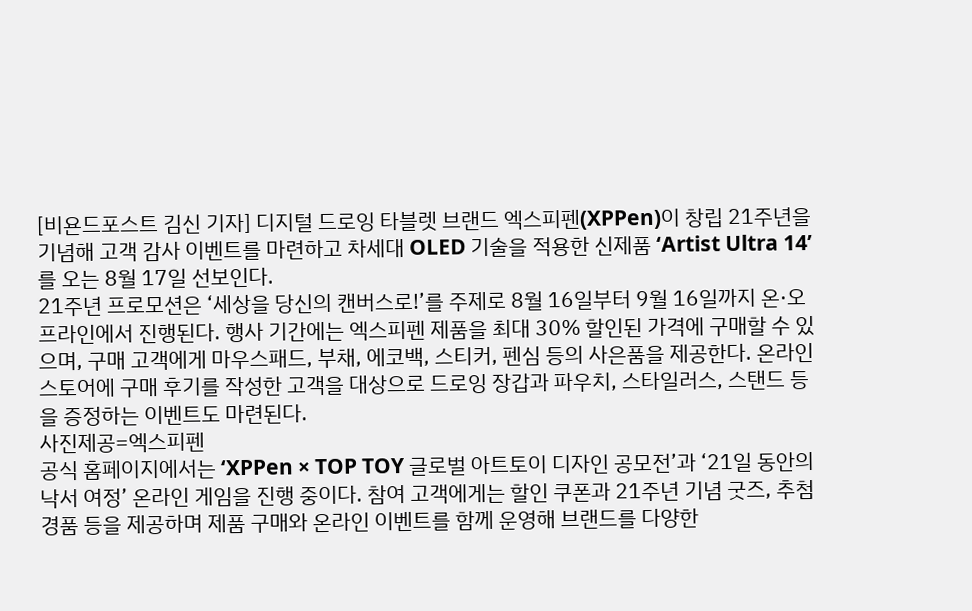[비욘드포스트 김신 기자] 디지털 드로잉 타블렛 브랜드 엑스피펜(XPPen)이 창립 21주년을 기념해 고객 감사 이벤트를 마련하고 차세대 OLED 기술을 적용한 신제품 ‘Artist Ultra 14’를 오는 8월 17일 선보인다.
21주년 프로모션은 ‘세상을 당신의 캔버스로!’를 주제로 8월 16일부터 9월 16일까지 온·오프라인에서 진행된다. 행사 기간에는 엑스피펜 제품을 최대 30% 할인된 가격에 구매할 수 있으며, 구매 고객에게 마우스패드, 부채, 에코백, 스티커, 펜심 등의 사은품을 제공한다. 온라인 스토어에 구매 후기를 작성한 고객을 대상으로 드로잉 장갑과 파우치, 스타일러스, 스탠드 등을 증정하는 이벤트도 마련된다.
사진제공=엑스피펜
공식 홈페이지에서는 ‘XPPen × TOP TOY 글로벌 아트토이 디자인 공모전’과 ‘21일 동안의 낙서 여정’ 온라인 게임을 진행 중이다. 참여 고객에게는 할인 쿠폰과 21주년 기념 굿즈, 추첨 경품 등을 제공하며 제품 구매와 온라인 이벤트를 함께 운영해 브랜드를 다양한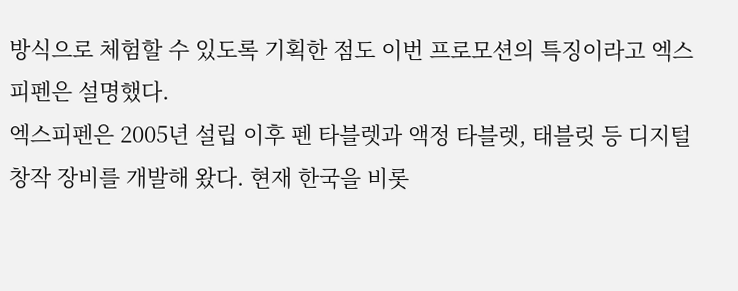방식으로 체험할 수 있도록 기획한 점도 이번 프로모션의 특징이라고 엑스피펜은 설명했다.
엑스피펜은 2005년 설립 이후 펜 타블렛과 액정 타블렛, 태블릿 등 디지털 창작 장비를 개발해 왔다. 현재 한국을 비롯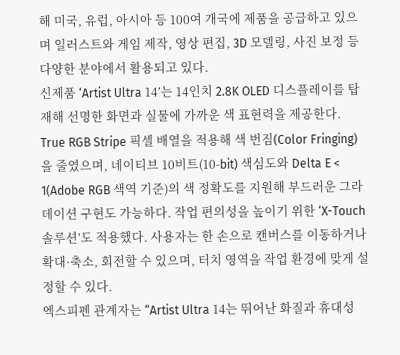해 미국, 유럽, 아시아 등 100여 개국에 제품을 공급하고 있으며 일러스트와 게임 제작, 영상 편집, 3D 모델링, 사진 보정 등 다양한 분야에서 활용되고 있다.
신제품 ‘Artist Ultra 14’는 14인치 2.8K OLED 디스플레이를 탑재해 선명한 화면과 실물에 가까운 색 표현력을 제공한다. True RGB Stripe 픽셀 배열을 적용해 색 번짐(Color Fringing)을 줄였으며, 네이티브 10비트(10-bit) 색심도와 Delta E < 1(Adobe RGB 색역 기준)의 색 정확도를 지원해 부드러운 그라데이션 구현도 가능하다. 작업 편의성을 높이기 위한 ‘X-Touch 솔루션’도 적용했다. 사용자는 한 손으로 캔버스를 이동하거나 확대·축소, 회전할 수 있으며, 터치 영역을 작업 환경에 맞게 설정할 수 있다.
엑스피펜 관계자는 “Artist Ultra 14는 뛰어난 화질과 휴대성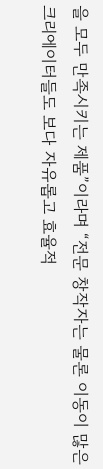을 모두 만족시키는 제품”이라며 “전문 창작자는 물론 이동이 많은 크리에이터들도 보다 자유롭고 효율적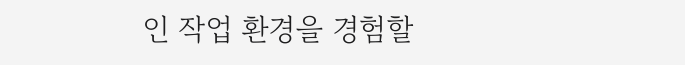인 작업 환경을 경험할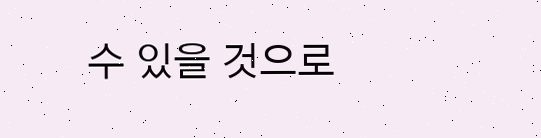수 있을 것으로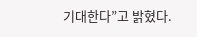기대한다”고 밝혔다.